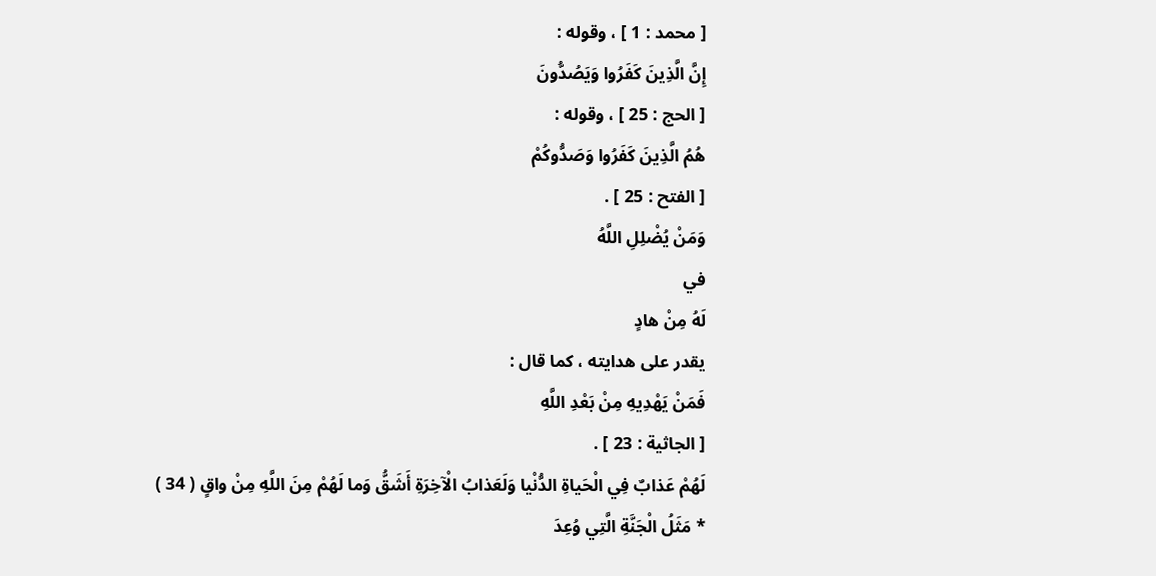[ محمد : 1 ] ، وقوله :
إِنَّ الَّذِينَ كَفَرُوا وَيَصُدُّونَ
[ الحج : 25 ] ، وقوله :
هُمُ الَّذِينَ كَفَرُوا وَصَدُّوكُمْ
[ الفتح : 25 ] .
وَمَنْ يُضْلِلِ اللَّهُ
في
لَهُ مِنْ هادٍ
يقدر على هدايته ، كما قال :
فَمَنْ يَهْدِيهِ مِنْ بَعْدِ اللَّهِ
[ الجاثية : 23 ] .
لَهُمْ عَذابٌ فِي الْحَياةِ الدُّنْيا وَلَعَذابُ الْآخِرَةِ أَشَقُّ وَما لَهُمْ مِنَ اللَّهِ مِنْ واقٍ ( 34 ) * مَثَلُ الْجَنَّةِ الَّتِي وُعِدَ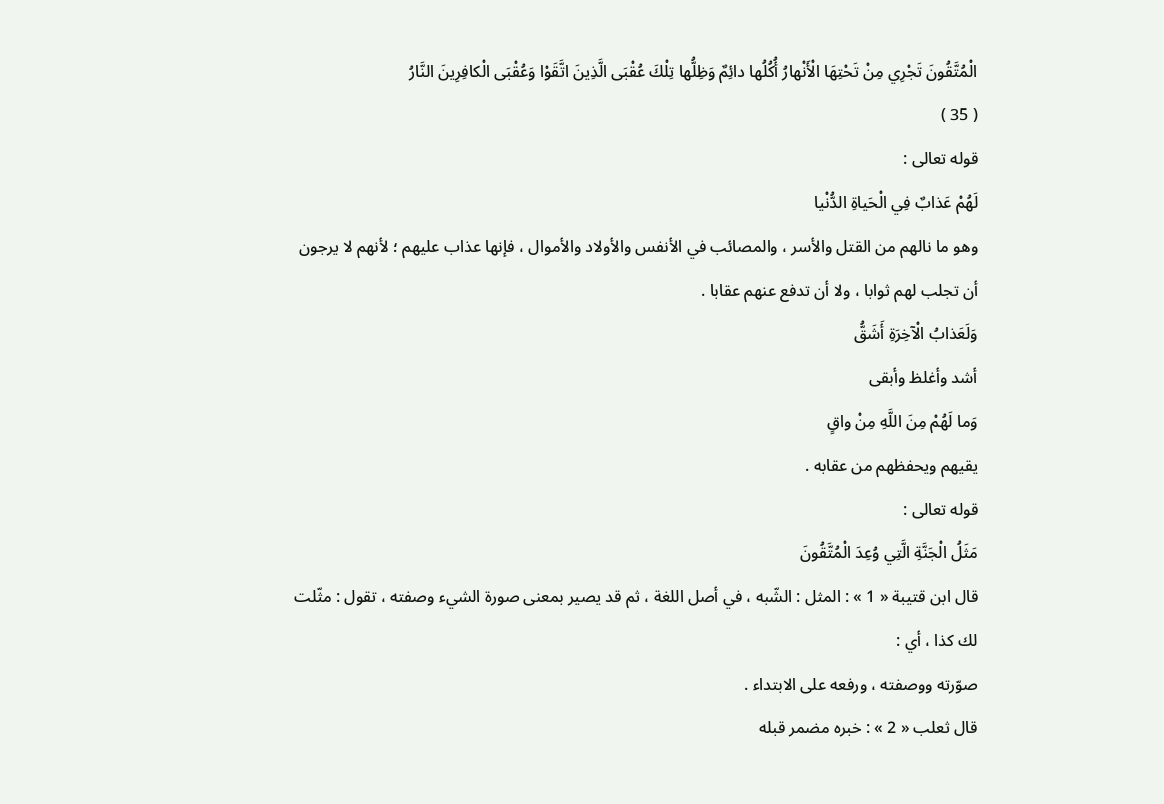الْمُتَّقُونَ تَجْرِي مِنْ تَحْتِهَا الْأَنْهارُ أُكُلُها دائِمٌ وَظِلُّها تِلْكَ عُقْبَى الَّذِينَ اتَّقَوْا وَعُقْبَى الْكافِرِينَ النَّارُ
( 35 )
قوله تعالى :
لَهُمْ عَذابٌ فِي الْحَياةِ الدُّنْيا
وهو ما نالهم من القتل والأسر ، والمصائب في الأنفس والأولاد والأموال ، فإنها عذاب عليهم ؛ لأنهم لا يرجون أن تجلب لهم ثوابا ، ولا أن تدفع عنهم عقابا .
وَلَعَذابُ الْآخِرَةِ أَشَقُّ
أشد وأغلظ وأبقى
وَما لَهُمْ مِنَ اللَّهِ مِنْ واقٍ
يقيهم ويحفظهم من عقابه .
قوله تعالى :
مَثَلُ الْجَنَّةِ الَّتِي وُعِدَ الْمُتَّقُونَ
قال ابن قتيبة « 1 » : المثل : الشّبه ، في أصل اللغة ، ثم قد يصير بمعنى صورة الشيء وصفته ، تقول : مثّلت لك كذا ، أي :
صوّرته ووصفته ، ورفعه على الابتداء .
قال ثعلب « 2 » : خبره مضمر قبله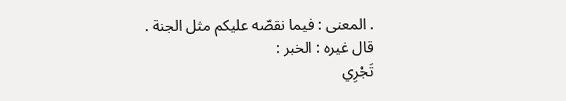. المعنى : فيما نقصّه عليكم مثل الجنة .
قال غيره : الخبر :
تَجْرِي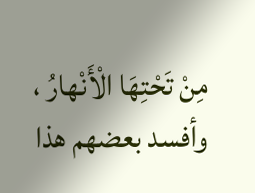مِنْ تَحْتِهَا الْأَنْهارُ ،
وأفسد بعضهم هذا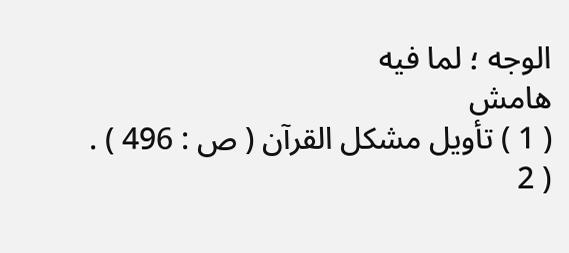الوجه ؛ لما فيه
هامش
( 1 ) تأويل مشكل القرآن ( ص : 496 ) .
( 2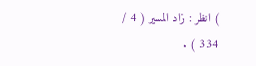) انظر : زاد المسير ( 4 / 334 ) .